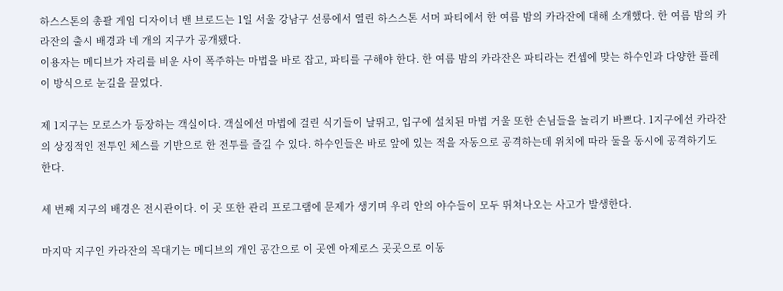하스스톤의 총괄 게임 디자이너 밴 브로드는 1일 서울 강남구 선릉에서 열린 하스스톤 서머 파티에서 한 여름 밤의 카라잔에 대해 소개했다. 한 여름 밤의 카라잔의 출시 배경과 네 개의 지구가 공개됐다.
이용자는 메디브가 자리를 비운 사이 폭주하는 마법을 바로 잡고, 파티를 구해야 한다. 한 여름 밤의 카라잔은 파티라는 컨셉에 맞는 하수인과 다양한 플레이 방식으로 눈길을 끌었다.

제 1지구는 모로스가 등장하는 객실이다. 객실에선 마법에 걸린 식기들이 날뛰고, 입구에 설치된 마법 거울 또한 손님들을 놀리기 바쁘다. 1지구에선 카라잔의 상징적인 전투인 체스를 기반으로 한 전투를 즐길 수 있다. 하수인들은 바로 앞에 있는 적을 자동으로 공격하는데 위치에 따라 둘을 동시에 공격하기도 한다.

세 번째 지구의 배경은 전시관이다. 이 곳 또한 관리 프로그램에 문제가 생기며 우리 안의 야수들이 모두 뛰쳐나오는 사고가 발생한다.

마지막 지구인 카라잔의 꼭대기는 메디브의 개인 공간으로 이 곳엔 아제로스 곳곳으로 이동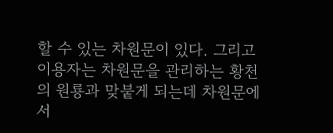할 수 있는 차원문이 있다. 그리고 이용자는 차원문을 관리하는 황천의 원룡과 맞붙게 되는데 차원문에서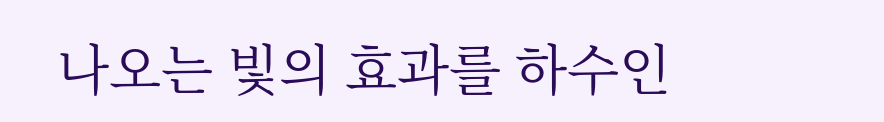나오는 빛의 효과를 하수인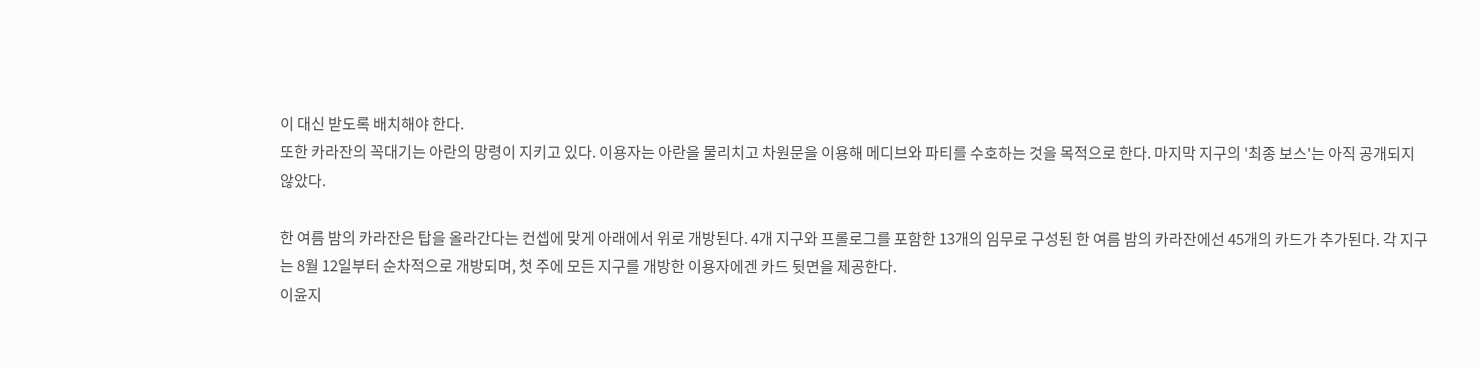이 대신 받도록 배치해야 한다.
또한 카라잔의 꼭대기는 아란의 망령이 지키고 있다. 이용자는 아란을 물리치고 차원문을 이용해 메디브와 파티를 수호하는 것을 목적으로 한다. 마지막 지구의 '최종 보스'는 아직 공개되지 않았다.

한 여름 밤의 카라잔은 탑을 올라간다는 컨셉에 맞게 아래에서 위로 개방된다. 4개 지구와 프롤로그를 포함한 13개의 임무로 구성된 한 여름 밤의 카라잔에선 45개의 카드가 추가된다. 각 지구는 8월 12일부터 순차적으로 개방되며, 첫 주에 모든 지구를 개방한 이용자에겐 카드 뒷면을 제공한다.
이윤지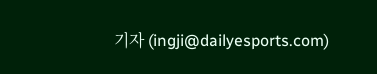기자 (ingji@dailyesports.com)